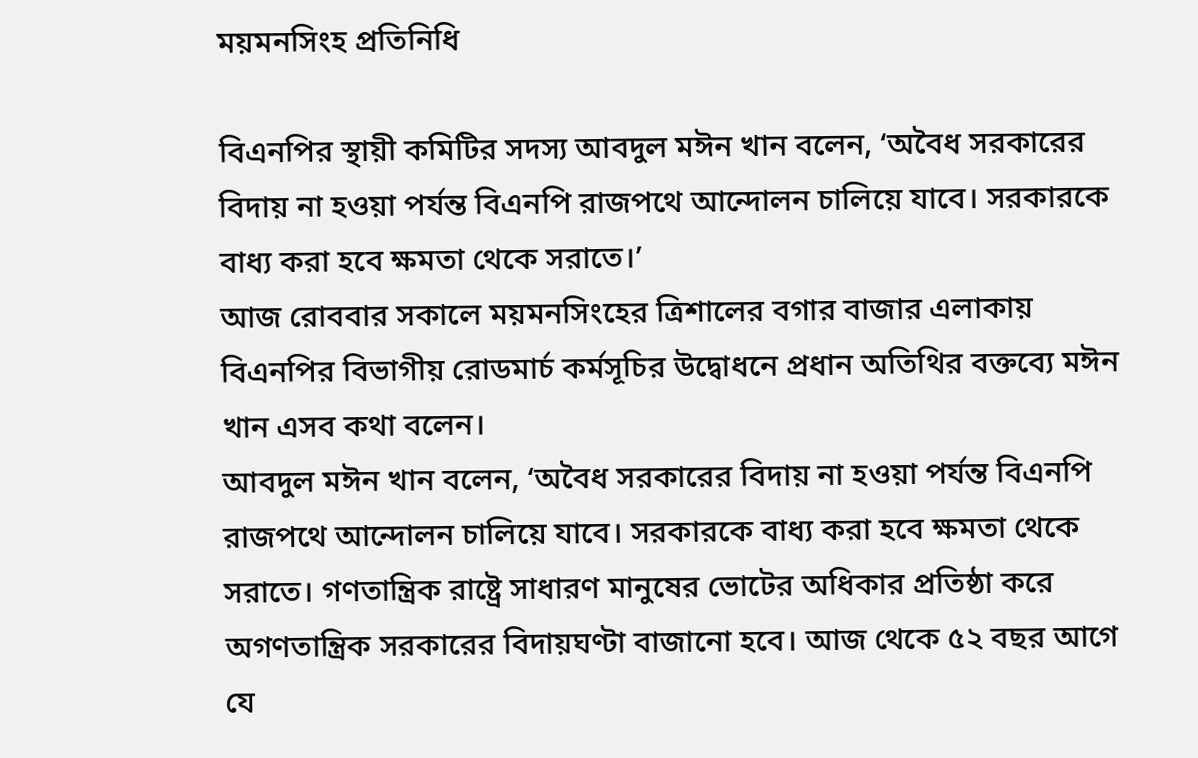ময়মনসিংহ প্রতিনিধি

বিএনপির স্থায়ী কমিটির সদস্য আবদুল মঈন খান বলেন, ‘অবৈধ সরকারের বিদায় না হওয়া পর্যন্ত বিএনপি রাজপথে আন্দোলন চালিয়ে যাবে। সরকারকে বাধ্য করা হবে ক্ষমতা থেকে সরাতে।’
আজ রোববার সকালে ময়মনসিংহের ত্রিশালের বগার বাজার এলাকায় বিএনপির বিভাগীয় রোডমার্চ কর্মসূচির উদ্বোধনে প্রধান অতিথির বক্তব্যে মঈন খান এসব কথা বলেন।
আবদুল মঈন খান বলেন, ‘অবৈধ সরকারের বিদায় না হওয়া পর্যন্ত বিএনপি রাজপথে আন্দোলন চালিয়ে যাবে। সরকারকে বাধ্য করা হবে ক্ষমতা থেকে সরাতে। গণতান্ত্রিক রাষ্ট্রে সাধারণ মানুষের ভোটের অধিকার প্রতিষ্ঠা করে অগণতান্ত্রিক সরকারের বিদায়ঘণ্টা বাজানো হবে। আজ থেকে ৫২ বছর আগে যে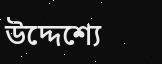উদ্দেশ্যে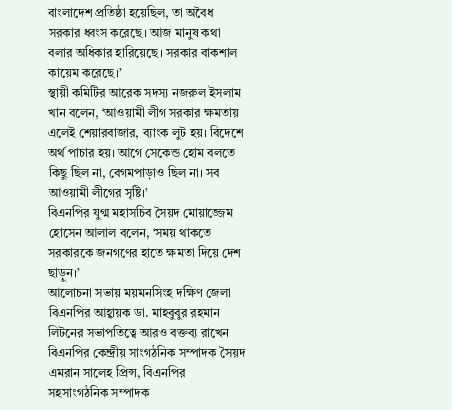বাংলাদেশ প্রতিষ্ঠা হয়েছিল, তা অবৈধ সরকার ধ্বংস করেছে। আজ মানুষ কথা বলার অধিকার হারিয়েছে। সরকার বাকশাল কায়েম করেছে।’
স্থায়ী কমিটির আরেক সদস্য নজরুল ইসলাম খান বলেন, ‘আওয়ামী লীগ সরকার ক্ষমতায় এলেই শেয়ারবাজার, ব্যাংক লুট হয়। বিদেশে অর্থ পাচার হয়। আগে সেকেন্ড হোম বলতে কিছু ছিল না, বেগমপাড়াও ছিল না। সব আওয়ামী লীগের সৃষ্টি।’
বিএনপির যুগ্ম মহাসচিব সৈয়দ মোয়াজ্জেম হোসেন আলাল বলেন, ‘সময় থাকতে সরকারকে জনগণের হাতে ক্ষমতা দিয়ে দেশ ছাড়ুন।’
আলোচনা সভায় ময়মনসিংহ দক্ষিণ জেলা বিএনপির আহ্বায়ক ডা. মাহবুবুর রহমান লিটনের সভাপতিত্বে আরও বক্তব্য রাখেন বিএনপির কেন্দ্রীয় সাংগঠনিক সম্পাদক সৈয়দ এমরান সালেহ প্রিন্স, বিএনপির সহসাংগঠনিক সম্পাদক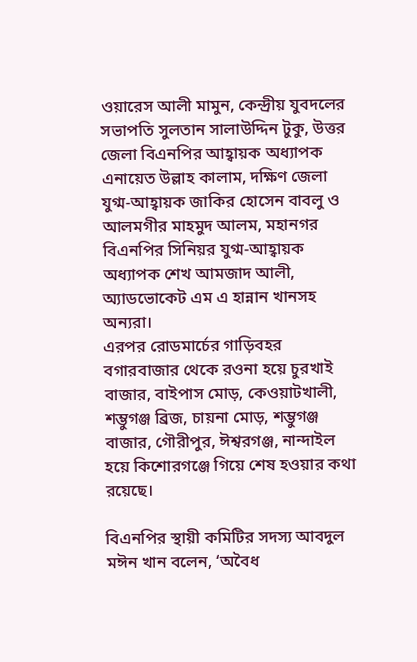ওয়ারেস আলী মামুন, কেন্দ্রীয় যুবদলের সভাপতি সুলতান সালাউদ্দিন টুকু, উত্তর জেলা বিএনপির আহ্বায়ক অধ্যাপক এনায়েত উল্লাহ কালাম, দক্ষিণ জেলা যুগ্ম-আহ্বায়ক জাকির হোসেন বাবলু ও আলমগীর মাহমুদ আলম, মহানগর বিএনপির সিনিয়র যুগ্ম-আহ্বায়ক অধ্যাপক শেখ আমজাদ আলী, অ্যাডভোকেট এম এ হান্নান খানসহ অন্যরা।
এরপর রোডমার্চের গাড়িবহর বগারবাজার থেকে রওনা হয়ে চুরখাই বাজার, বাইপাস মোড়, কেওয়াটখালী, শম্ভুগঞ্জ ব্রিজ, চায়না মোড়, শম্ভুগঞ্জ বাজার, গৌরীপুর, ঈশ্বরগঞ্জ, নান্দাইল হয়ে কিশোরগঞ্জে গিয়ে শেষ হওয়ার কথা রয়েছে।

বিএনপির স্থায়ী কমিটির সদস্য আবদুল মঈন খান বলেন, ‘অবৈধ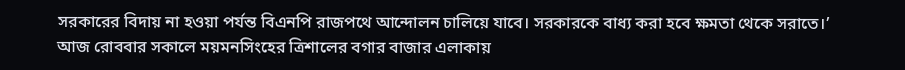সরকারের বিদায় না হওয়া পর্যন্ত বিএনপি রাজপথে আন্দোলন চালিয়ে যাবে। সরকারকে বাধ্য করা হবে ক্ষমতা থেকে সরাতে।’
আজ রোববার সকালে ময়মনসিংহের ত্রিশালের বগার বাজার এলাকায়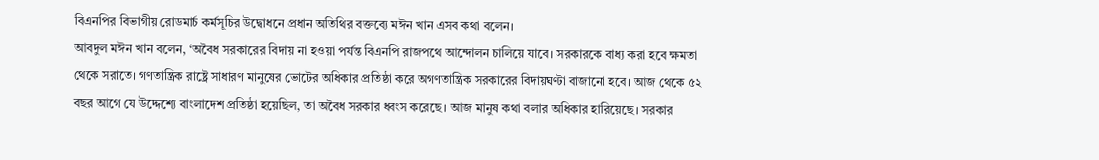বিএনপির বিভাগীয় রোডমার্চ কর্মসূচির উদ্বোধনে প্রধান অতিথির বক্তব্যে মঈন খান এসব কথা বলেন।
আবদুল মঈন খান বলেন, ‘অবৈধ সরকারের বিদায় না হওয়া পর্যন্ত বিএনপি রাজপথে আন্দোলন চালিয়ে যাবে। সরকারকে বাধ্য করা হবে ক্ষমতা থেকে সরাতে। গণতান্ত্রিক রাষ্ট্রে সাধারণ মানুষের ভোটের অধিকার প্রতিষ্ঠা করে অগণতান্ত্রিক সরকারের বিদায়ঘণ্টা বাজানো হবে। আজ থেকে ৫২ বছর আগে যে উদ্দেশ্যে বাংলাদেশ প্রতিষ্ঠা হয়েছিল, তা অবৈধ সরকার ধ্বংস করেছে। আজ মানুষ কথা বলার অধিকার হারিয়েছে। সরকার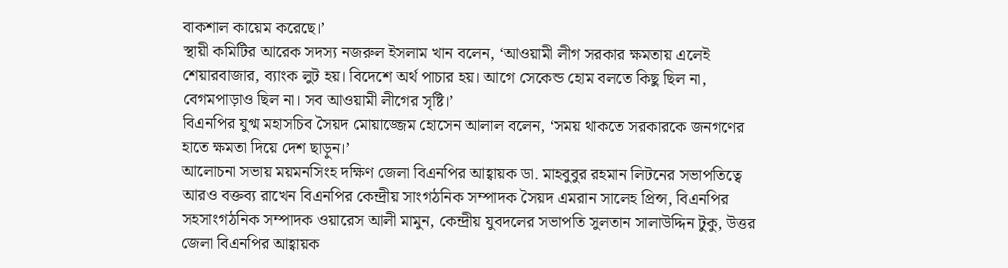বাকশাল কায়েম করেছে।’
স্থায়ী কমিটির আরেক সদস্য নজরুল ইসলাম খান বলেন, ‘আওয়ামী লীগ সরকার ক্ষমতায় এলেই শেয়ারবাজার, ব্যাংক লুট হয়। বিদেশে অর্থ পাচার হয়। আগে সেকেন্ড হোম বলতে কিছু ছিল না, বেগমপাড়াও ছিল না। সব আওয়ামী লীগের সৃষ্টি।’
বিএনপির যুগ্ম মহাসচিব সৈয়দ মোয়াজ্জেম হোসেন আলাল বলেন, ‘সময় থাকতে সরকারকে জনগণের হাতে ক্ষমতা দিয়ে দেশ ছাড়ুন।’
আলোচনা সভায় ময়মনসিংহ দক্ষিণ জেলা বিএনপির আহ্বায়ক ডা. মাহবুবুর রহমান লিটনের সভাপতিত্বে আরও বক্তব্য রাখেন বিএনপির কেন্দ্রীয় সাংগঠনিক সম্পাদক সৈয়দ এমরান সালেহ প্রিন্স, বিএনপির সহসাংগঠনিক সম্পাদক ওয়ারেস আলী মামুন, কেন্দ্রীয় যুবদলের সভাপতি সুলতান সালাউদ্দিন টুকু, উত্তর জেলা বিএনপির আহ্বায়ক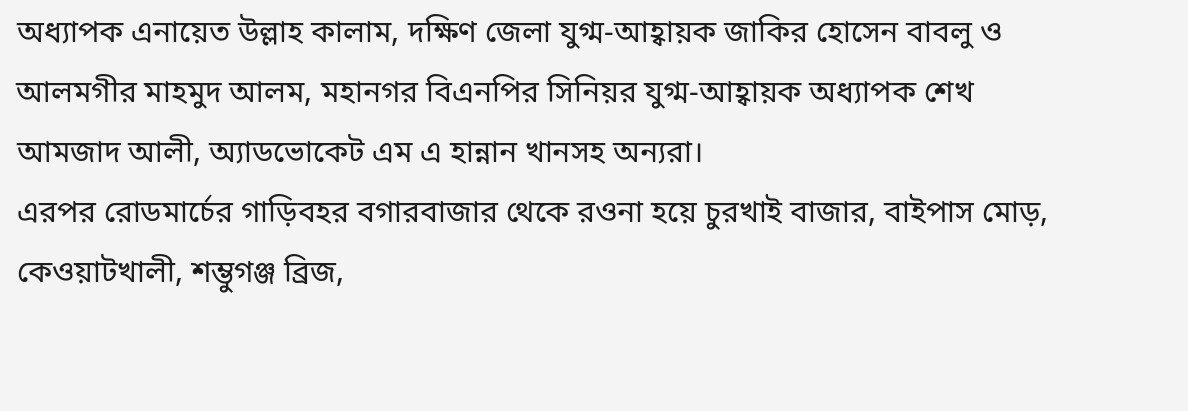অধ্যাপক এনায়েত উল্লাহ কালাম, দক্ষিণ জেলা যুগ্ম-আহ্বায়ক জাকির হোসেন বাবলু ও আলমগীর মাহমুদ আলম, মহানগর বিএনপির সিনিয়র যুগ্ম-আহ্বায়ক অধ্যাপক শেখ আমজাদ আলী, অ্যাডভোকেট এম এ হান্নান খানসহ অন্যরা।
এরপর রোডমার্চের গাড়িবহর বগারবাজার থেকে রওনা হয়ে চুরখাই বাজার, বাইপাস মোড়, কেওয়াটখালী, শম্ভুগঞ্জ ব্রিজ,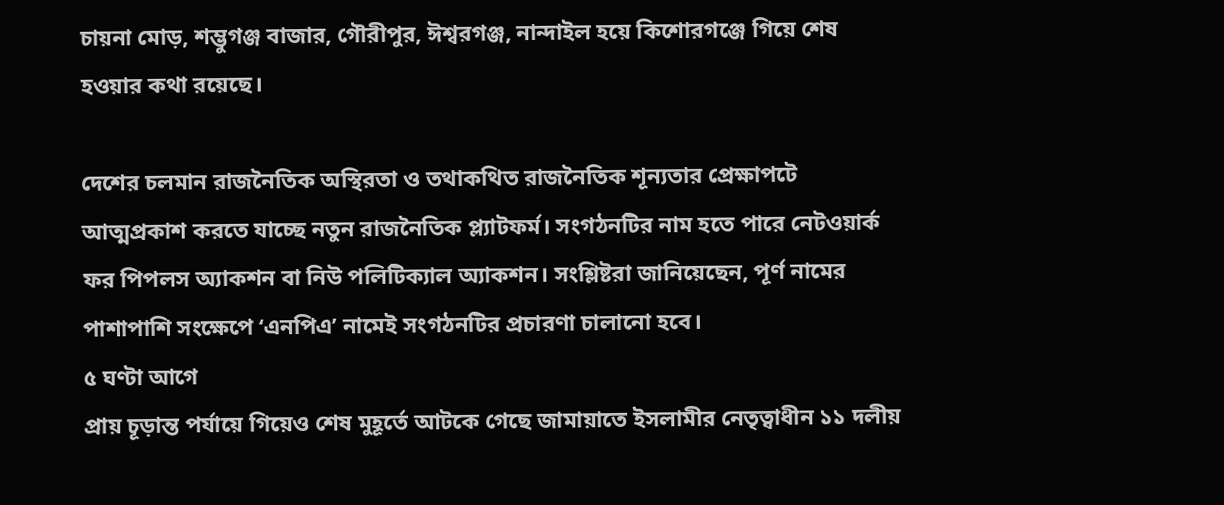চায়না মোড়, শম্ভুগঞ্জ বাজার, গৌরীপুর, ঈশ্বরগঞ্জ, নান্দাইল হয়ে কিশোরগঞ্জে গিয়ে শেষ হওয়ার কথা রয়েছে।

দেশের চলমান রাজনৈতিক অস্থিরতা ও তথাকথিত রাজনৈতিক শূন্যতার প্রেক্ষাপটে আত্মপ্রকাশ করতে যাচ্ছে নতুন রাজনৈতিক প্ল্যাটফর্ম। সংগঠনটির নাম হতে পারে নেটওয়ার্ক ফর পিপলস অ্যাকশন বা নিউ পলিটিক্যাল অ্যাকশন। সংশ্লিষ্টরা জানিয়েছেন, পূর্ণ নামের পাশাপাশি সংক্ষেপে ‘এনপিএ’ নামেই সংগঠনটির প্রচারণা চালানো হবে।
৫ ঘণ্টা আগে
প্রায় চূড়ান্ত পর্যায়ে গিয়েও শেষ মুহূর্তে আটকে গেছে জামায়াতে ইসলামীর নেতৃত্বাধীন ১১ দলীয়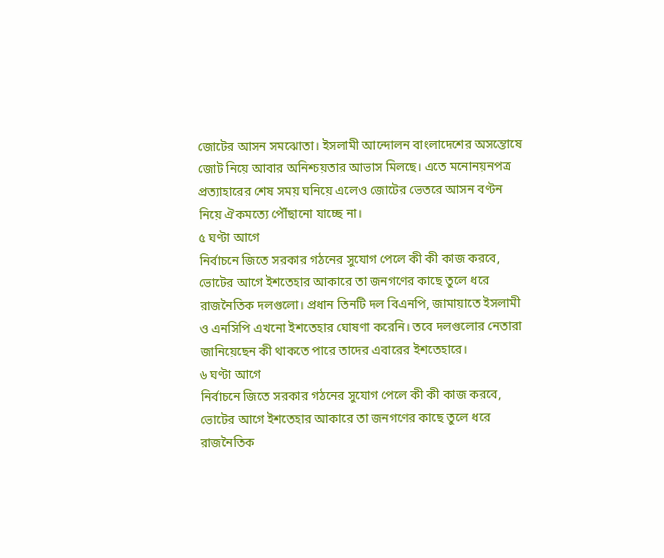জোটের আসন সমঝোতা। ইসলামী আন্দোলন বাংলাদেশের অসন্তোষে জোট নিয়ে আবার অনিশ্চয়তার আভাস মিলছে। এতে মনোনয়নপত্র প্রত্যাহারের শেষ সময় ঘনিয়ে এলেও জোটের ভেতরে আসন বণ্টন নিয়ে ঐকমত্যে পৌঁছানো যাচ্ছে না।
৫ ঘণ্টা আগে
নির্বাচনে জিতে সরকার গঠনের সুযোগ পেলে কী কী কাজ করবে, ভোটের আগে ইশতেহার আকারে তা জনগণের কাছে তুলে ধরে রাজনৈতিক দলগুলো। প্রধান তিনটি দল বিএনপি, জামায়াতে ইসলামী ও এনসিপি এখনো ইশতেহার ঘোষণা করেনি। তবে দলগুলোর নেতারা জানিয়েছেন কী থাকতে পারে তাদের এবারের ইশতেহারে।
৬ ঘণ্টা আগে
নির্বাচনে জিতে সরকার গঠনের সুযোগ পেলে কী কী কাজ করবে, ভোটের আগে ইশতেহার আকারে তা জনগণের কাছে তুলে ধরে রাজনৈতিক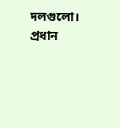দলগুলো। প্রধান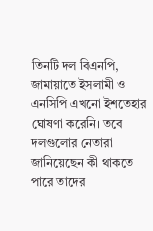তিনটি দল বিএনপি, জামায়াতে ইসলামী ও এনসিপি এখনো ইশতেহার ঘোষণা করেনি। তবে দলগুলোর নেতারা জানিয়েছেন কী থাকতে পারে তাদের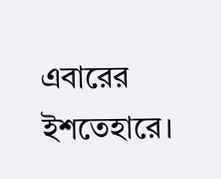এবারের ইশতেহারে।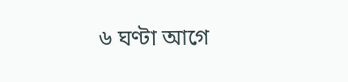৬ ঘণ্টা আগে